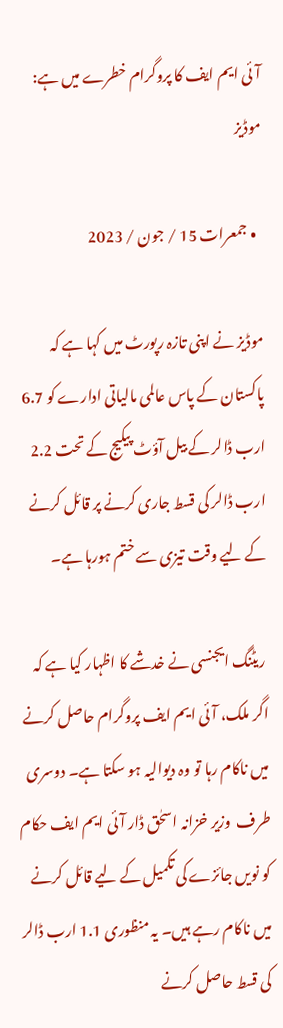آئی ایم ایف کا پروگرام خطرے میں ہے: موڈیز

  • جمعرات 15 / جون / 2023

موڈیز نے اپنی تازہ رپورٹ میں کہا ہے کہ پاکستان کے پاس عالمی مالیاتی ادارے کو 6.7 ارب ڈالر کے بیل آؤٹ پیکیج کے تحت 2.2 ارب ڈالر کی قسط جاری کرنے پر قائل کرنے کے لیے وقت تیزی سے ختم ہورہا ہے۔

 ریٹنگ ایجنسی نے خدشے کا اظہار کیا ہے کہ اگر ملک، آئی ایم ایف پروگرام حاصل کرنے میں ناکام رہا تو وہ دیوالیہ ہو سکتا ہے۔ دوسری طرف  وزیر خزانہ اسحٰق ڈار آئی ایم ایف حکام کو نویں جائزے کی تکمیل کے لیے قائل کرنے میں ناکام رہے ہیں۔ یہ منظوری 1.1 ارب ڈالر کی قسط حاصل کرنے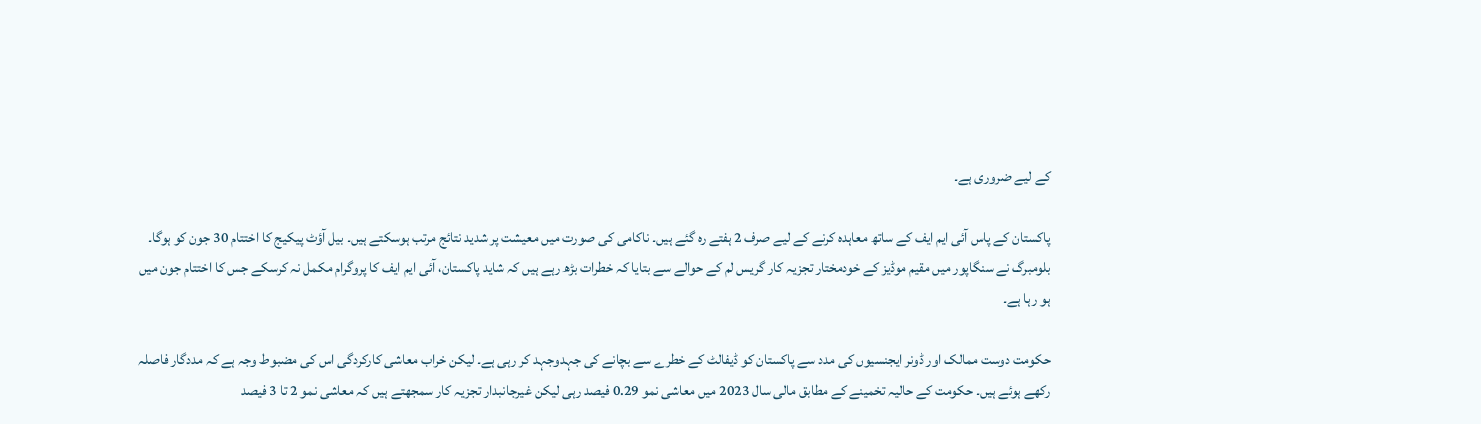کے لیے ضروری ہے۔

پاکستان کے پاس آئی ایم ایف کے ساتھ معاہدہ کرنے کے لیے صرف 2 ہفتے رہ گئے ہیں۔ ناکامی کی صورت میں معیشت پر شدید نتائج مرتب ہوسکتے ہیں۔ بیل آؤٹ پیکیج کا اختتام 30 جون کو ہوگا۔ بلومبرگ نے سنگاپور میں مقیم موڈیز کے خودمختار تجزیہ کار گریس لم کے حوالے سے بتایا کہ خطرات بڑھ رہے ہیں کہ شاید پاکستان، آئی ایم ایف کا پروگرام مکمل نہ کرسکے جس کا اختتام جون میں ہو رہا ہے۔

حکومت دوست ممالک اور ڈونر ایجنسیوں کی مدد سے پاکستان کو ڈیفالٹ کے خطرے سے بچانے کی جہدوجہد کر رہی ہے۔ لیکن خراب معاشی کارکردگی اس کی مضبوط وجہ ہے کہ مددگار فاصلہ رکھے ہوئے ہیں۔ حکومت کے حالیہ تخمینے کے مطابق مالی سال 2023 میں معاشی نمو 0.29 فیصد رہی لیکن غیرجانبدار تجزیہ کار سمجھتے ہیں کہ معاشی نمو 2 تا 3 فیصد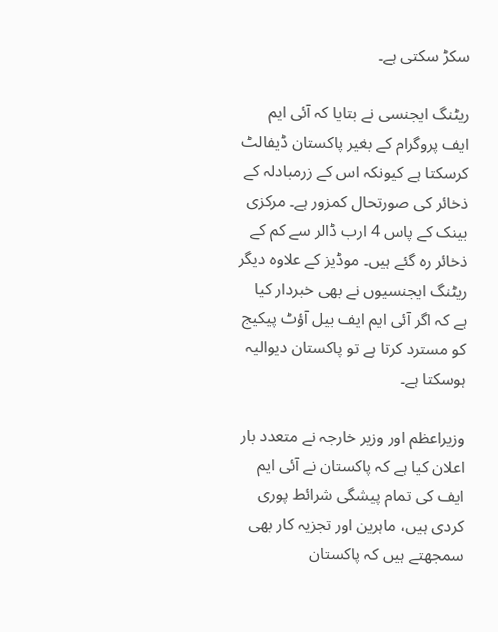سکڑ سکتی ہے۔

ریٹنگ ایجنسی نے بتایا کہ آئی ایم ایف پروگرام کے بغیر پاکستان ڈیفالٹ کرسکتا ہے کیونکہ اس کے زرمبادلہ کے ذخائر کی صورتحال کمزور ہے۔ مرکزی بینک کے پاس 4 ارب ڈالر سے کم کے ذخائر رہ گئے ہیں۔ موڈیز کے علاوہ دیگر ریٹنگ ایجنسیوں نے بھی خبردار کیا ہے کہ اگر آئی ایم ایف بیل آؤٹ پیکیج کو مسترد کرتا ہے تو پاکستان دیوالیہ ہوسکتا ہے۔

وزیراعظم اور وزیر خارجہ نے متعدد بار اعلان کیا ہے کہ پاکستان نے آئی ایم ایف کی تمام پیشگی شرائط پوری کردی ہیں، ماہرین اور تجزیہ کار بھی سمجھتے ہیں کہ پاکستان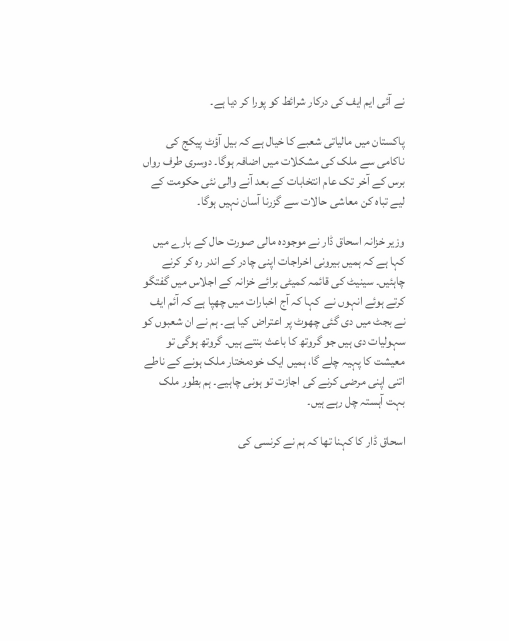نے آئی ایم ایف کی درکار شرائط کو پورا کر دیا ہے۔

پاکستان میں مالیاتی شعبے کا خیال ہے کہ بیل آؤٹ پیکج کی ناکامی سے ملک کی مشکلات میں اضافہ ہوگا۔ دوسری طرف رواں برس کے آخر تک عام انتخابات کے بعد آنے والی نئی حکومت کے لیے تباہ کن معاشی حالات سے گزرنا آسان نہیں ہوگا۔

وزیر خزانہ اسحاق ڈار نے موجودہ مالی صورت حال کے بارے میں کہا ہے کہ ہمیں بیرونی اخراجات اپنی چادر کے اندر رہ کر کرنے چاہئیں۔ سینیٹ کی قائمہ کمیٹی برائے خزانہ کے اجلاس میں گفتگو کرتے ہوئے انہوں نے  کہا کہ آج اخبارات میں چھپا ہے کہ آئم ایف نے بجٹ میں دی گئی چھوٹ پر اعتراض کیا ہے۔ ہم نے ان شعبوں کو سہولیات دی ہیں جو گروتھ کا باعث بنتے ہیں۔ گروتھ ہوگی تو معیشت کا پہیہ چلے گا، ہمیں ایک خودمختار ملک ہونے کے ناطے اتنی اپنی مرضی کرنے کی اجازت تو ہونی چاہیے۔ ہم بطور ملک بہت آہستہ چل رہے ہیں۔

اسحاق ڈار کا کہنا تھا کہ ہم نے کرنسی کی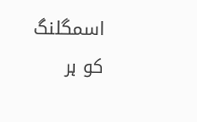اسمگلنگ کو ہر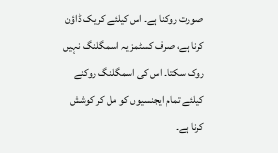صورت روکنا ہے۔ اس کیلئے کریک ڈاؤن کرنا ہے، صرف کسٹمز یہ اسمگلنگ نہیں روک سکتا۔ اس کی اسمگلنگ روکنے کیلئے تمام ایجنسیوں کو مل کر کوشش کرنا ہے۔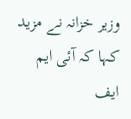وزیر خزانہ نے مزید کہا کہ آئی ایم ایف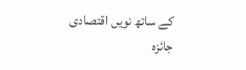کے ساتھ نویں اقتصادی جائزہ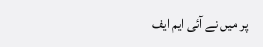پر میں نے آئی ایم ایف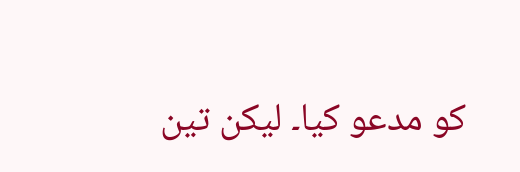کو مدعو کیا۔ لیکن تین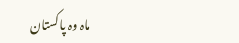ماہ وہ پاکستان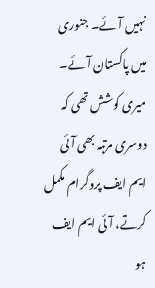نہیں آئے۔ جنوری میں پاکستان آئے۔ میری کوشش تھی کہ دوسری مرتبہ بھی آئی ایم ایف پروگرام مکمل کرتے، آئی ایم ایف ہو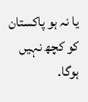یا نہ ہو پاکستان کو کچھ نہیں ہوگا۔